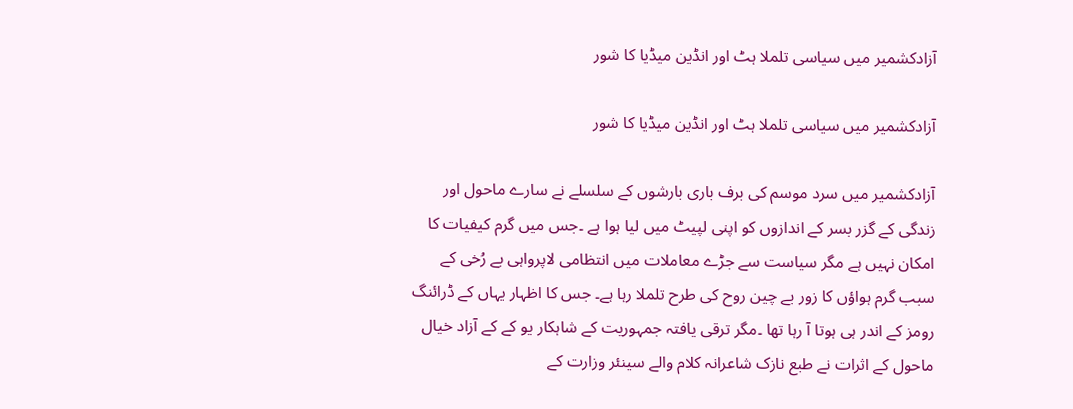آزادکشمیر میں سیاسی تلملا ہٹ اور انڈین میڈیا کا شور

آزادکشمیر میں سیاسی تلملا ہٹ اور انڈین میڈیا کا شور

آزادکشمیر میں سرد موسم کی برف باری بارشوں کے سلسلے نے سارے ماحول اور زندگی کے گزر بسر کے اندازوں کو اپنی لپیٹ میں لیا ہوا ہے ۔جس میں گرم کیفیات کا امکان نہیں ہے مگر سیاست سے جڑے معاملات میں انتظامی لاپرواہی بے رُخی کے سبب گرم ہواؤں کا زور بے چین روح کی طرح تلملا رہا ہے۔ جس کا اظہار یہاں کے ڈرائنگ رومز کے اندر ہی ہوتا آ رہا تھا ۔مگر ترقی یافتہ جمہوریت کے شاہکار یو کے کے آزاد خیال ماحول کے اثرات نے طبع نازک شاعرانہ کلام والے سینئر وزارت کے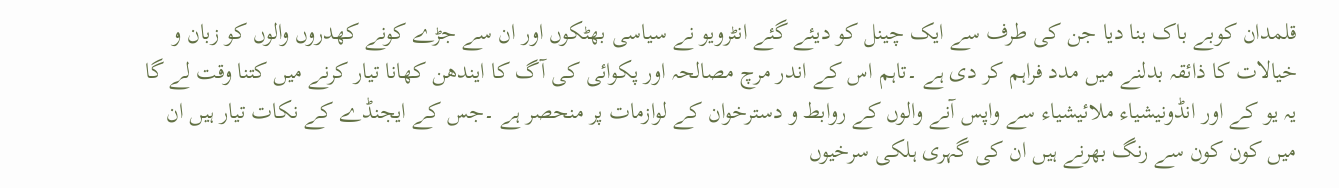قلمدان کوبے باک بنا دیا جن کی طرف سے ایک چینل کو دیئے گئے انٹرویو نے سیاسی بھٹکوں اور ان سے جڑے کونے کھدروں والوں کو زبان و خیالات کا ذائقہ بدلنے میں مدد فراہم کر دی ہے ۔تاہم اس کے اندر مرچ مصالحہ اور پکوائی کی آگ کا ایندھن کھانا تیار کرنے میں کتنا وقت لے گا یہ یو کے اور انڈونیشیاء ملائیشیاء سے واپس آنے والوں کے روابط و دسترخوان کے لوازمات پر منحصر ہے ۔جس کے ایجنڈے کے نکات تیار ہیں ان میں کون کون سے رنگ بھرنے ہیں ان کی گہری ہلکی سرخیوں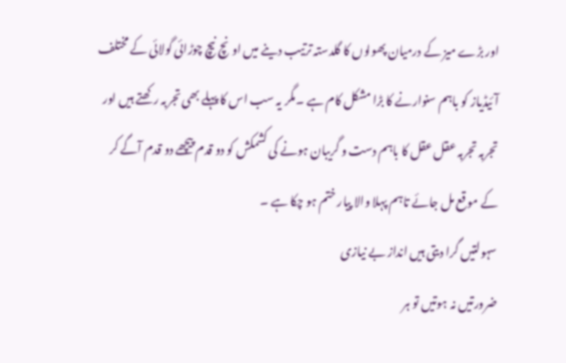اور بڑے میز کے درمیان پھولوں کا گلدستہ ترتیب دینے میں اونچ نیچ چوڑائی گولائی کے مختلف آئیڈیاز کو باہم سنوارنے کا بڑا مشکل کام ہے ۔مگر یہ سب اس کا پہلے بھی تجربہ رکھتے ہیں اور تجربہ تجربہ عقل عقل کا باہم دست و گریبان ہونے کی کشمکش کو دو قدم پیچھے دو قدم آگے کر کے موقع مل جائے تاہم پہلا والا پیار ختم ہو چکا ہے ۔
سہولتیں گرا دیتی ہیں انداز بے نیازی
ضرورتیں نہ ہوتیں تو ہر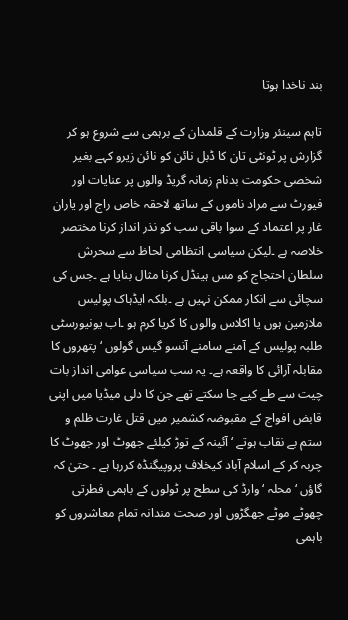بند ناخدا ہوتا

تاہم سینئر وزارت کے قلمدان کے برہمی سے شروع ہو کر گزارش پر ٹونٹی تان کا ڈبل نائن کو نائن زیرو کہے بغیر شخصی حکومت بدنام زمانہ گریڈ والوں پر عنایات اور فیورٹ سے مراد ناموں کے ساتھ لاحقہ خاص راج اور یاران غار پر اعتماد کے سوا باقی سب کو نذر انداز کرنا مختصر خلاصہ ہے ۔لیکن سیاسی انتظامی لحاظ سے سحرش سلطان احتجاج کو مس ہینڈل کرنا مثال بنایا ہے ۔جس کی سچائی سے انکار ممکن نہیں ہے ۔بلکہ ایڈہاک پولیس ملازمین ہوں یا اکلاس والوں کا کریا کرم ہو ۔اب یونیورسٹی طلبہ پولیس کے آمنے سامنے آنسو گیس گولوں ‘ پتھروں کا مقابلہ آرائی کا واقعہ ہے۔ یہ سب سیاسی عوامی انداز بات چیت سے طے کیے جا سکتے تھے جن کا دلی میڈیا میں اپنی قابض افواج کے مقبوضہ کشمیر میں قتل غارت ظلم و ستم بے نقاب ہوتے ‘ آئینہ کے توڑ کیلئے جھوٹ اور جھوٹ کا چربہ کر کے اسلام آباد کیخلاف پروپیگنڈہ کررہا ہے ۔ حتیٰ کہ گاؤں ‘محلہ ‘ وارڈ کی سطح پر ٹولوں کے باہمی فطرتی چھوٹے موٹے جھگڑوں اور صحت مندانہ تمام معاشروں کو باہمی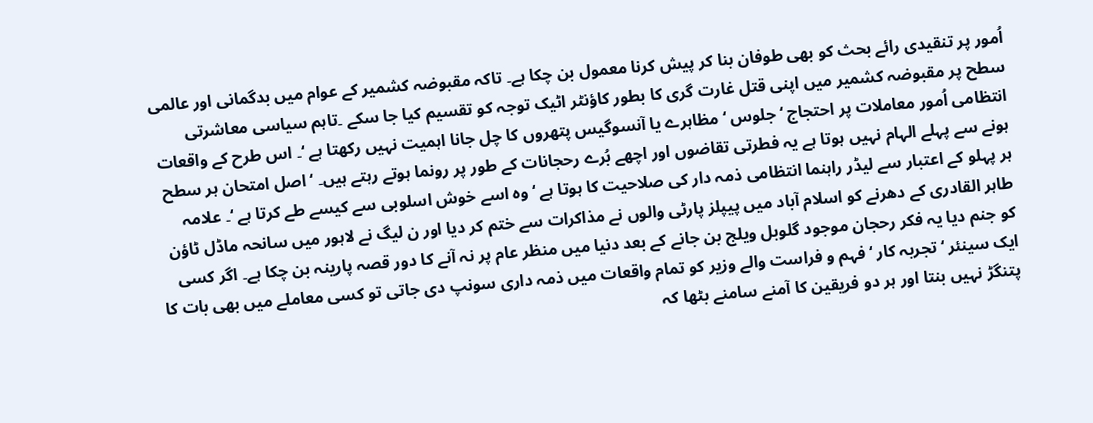اُمور پر تنقیدی رائے بحث کو بھی طوفان بنا کر پیش کرنا معمول بن چکا ہے۔ تاکہ مقبوضہ کشمیر کے عوام میں بدگمانی اور عالمی سطح پر مقبوضہ کشمیر میں اپنی قتل غارت گری کا بطور کاؤنٹر اٹیک توجہ کو تقسیم کیا جا سکے ۔تاہم سیاسی معاشرتی انتظامی اُمور معاملات پر احتجاج ‘ جلوس ‘ مظاہرے یا آنسوگیس پتھروں کا چل جانا اہمیت نہیں رکھتا ہے ‘۔ اس طرح کے واقعات ہونے سے پہلے الہام نہیں ہوتا ہے یہ فطرتی تقاضوں اور اچھے بُرے رحجانات کے طور پر رونما ہوتے رہتے ہیں۔ ‘ اصل امتحان ہر سطح ہر پہلو کے اعتبار سے لیڈر راہنما انتظامی ذمہ دار کی صلاحیت کا ہوتا ہے ‘ وہ اسے خوش اسلوبی سے کیسے طے کرتا ہے ‘۔ علامہ طاہر القادری کے دھرنے کو اسلام آباد میں پیپلز پارٹی والوں نے مذاکرات سے ختم کر دیا اور ن لیگ نے لاہور میں سانحہ ماڈل ٹاؤن کو جنم دیا یہ فکر رحجان موجود گلوبل ویلج بن جانے کے بعد دنیا میں منظر عام پر نہ آنے کا دور قصہ پارینہ بن چکا ہے۔ اگر کسی ایک سینئر ‘ تجربہ کار ‘ فہم و فراست والے وزیر کو تمام واقعات میں ذمہ داری سونپ دی جاتی تو کسی معاملے میں بھی بات کا پتنگڑ نہیں بنتا اور ہر دو فریقین کا آمنے سامنے بٹھا کہ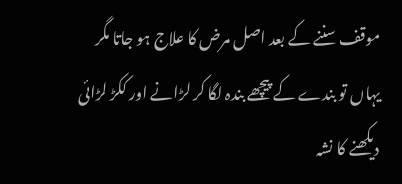موقف سننے کے بعد اصل مرض کا علاج ہو جاتا مگر یہاں تو بندے کے پیچھے بندہ لگا کر لڑانے اور ککڑ لڑائی دیکھنے کا نشہ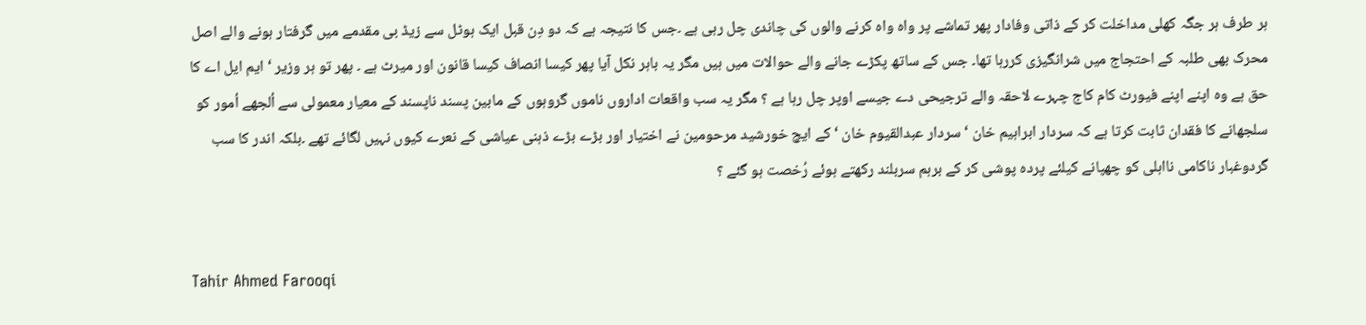ہر طرف ہر جگہ کھلی مداخلت کر کے ذاتی وفادار پھر تماشے پر واہ واہ کرنے والوں کی چاندی چل رہی ہے ۔جس کا نتیجہ ہے کہ دو دِن قبل ایک ہوٹل سے زیڈ بی مقدمے میں گرفتار ہونے والے اصل محرک بھی طلبہ کے احتجاج میں شرانگیزی کررہا تھا۔ جس کے ساتھ پکڑے جانے والے حوالات میں ہیں مگر یہ باہر نکل آیا پھر کیسا انصاف کیسا قانون اور میرٹ ہے ۔ پھر تو ہر وزیر ‘ ایم ایل اے کا حق ہے وہ اپنے اپنے فیورٹ کام کاج چہرے لاحقہ والے ترجیحی دے جیسے اوپر چل رہا ہے ؟ مگر یہ سب واقعات اداروں ناموں گروہوں کے مابین پسند ناپسند کے معیار معمولی سے اُلجھے اُمور کو سلجھانے کا فقدان ثابت کرتا ہے کہ سردار ابراہیم خان ‘ سردار عبدالقیوم خان ‘ کے ایچ خورشید مرحومین نے اختیار اور بڑے بڑے ذہنی عیاشی کے نعرے کیوں نہیں لگائے تھے ۔بلکہ اندر کا سب گردوغبار ناکامی نااہلی کو چھپانے کیلئے پردہ پوشی کر کے برہم سربلند رکھتے ہوئے رُخصت ہو گئے ؟


Tahir Ahmed Farooqi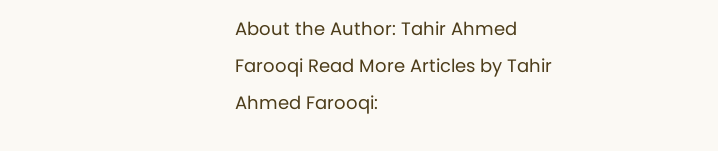About the Author: Tahir Ahmed Farooqi Read More Articles by Tahir Ahmed Farooqi: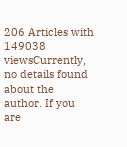206 Articles with 149038 viewsCurrently, no details found about the author. If you are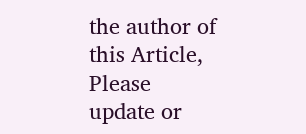the author of this Article, Please update or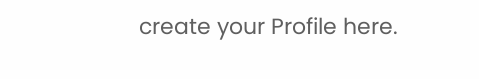create your Profile here.